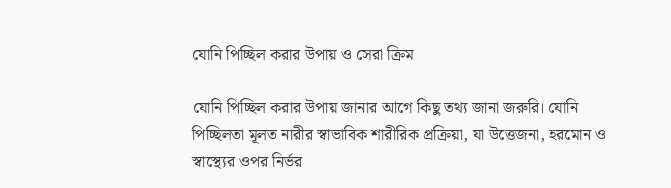যোনি পিচ্ছিল করার উপায় ও সেরা ক্রিম

যোনি পিচ্ছিল করার উপায় জানার আগে কিছু তথ্য জানা জরুরি। যোনি পিচ্ছিলতা মূলত নারীর স্বাভাবিক শারীরিক প্রক্রিয়া, যা উত্তেজনা, হরমোন ও স্বাস্থ্যের ওপর নির্ভর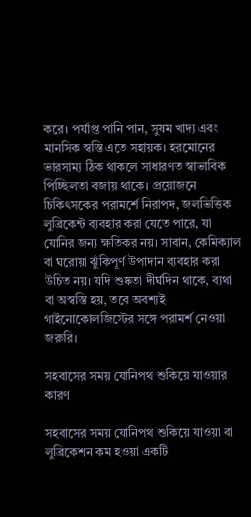করে। পর্যাপ্ত পানি পান, সুষম খাদ্য এবং মানসিক স্বস্তি এতে সহায়ক। হরমোনের ভারসাম্য ঠিক থাকলে সাধারণত স্বাভাবিক পিচ্ছিলতা বজায় থাকে। প্রয়োজনে চিকিৎসকের পরামর্শে নিরাপদ, জলভিত্তিক লুব্রিকেন্ট ব্যবহার করা যেতে পারে, যা যোনির জন্য ক্ষতিকর নয়। সাবান, কেমিক্যাল বা ঘরোয়া ঝুঁকিপূর্ণ উপাদান ব্যবহার করা উচিত নয়। যদি শুষ্কতা দীর্ঘদিন থাকে, ব্যথা বা অস্বস্তি হয়, তবে অবশ্যই গাইনোকোলজিস্টের সঙ্গে পরামর্শ নেওয়া জরুরি।

সহবাসের সময় যোনিপথ শুকিয়ে যাওয়ার কারণ

সহবাসের সময় যোনিপথ শুকিয়ে যাওয়া বা লুব্রিকেশন কম হওয়া একটি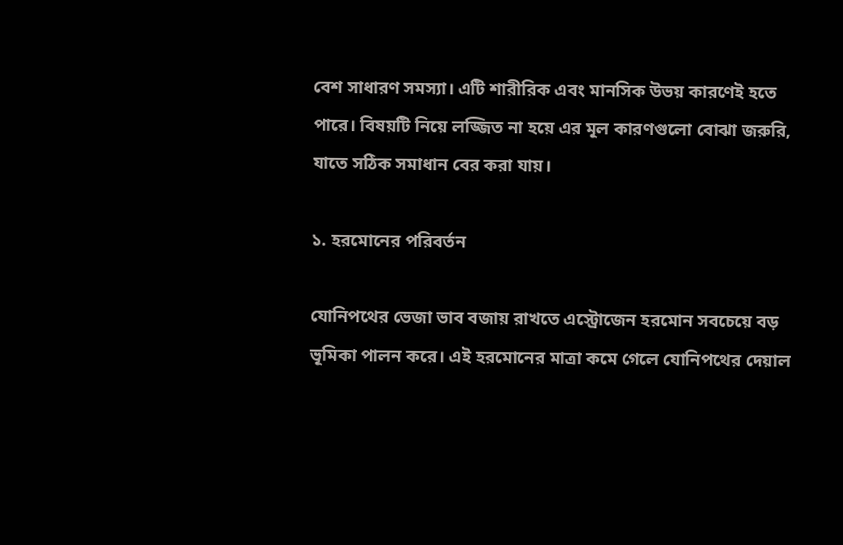বেশ সাধারণ সমস্যা। এটি শারীরিক এবং মানসিক উভয় কারণেই হতে পারে। বিষয়টি নিয়ে লজ্জিত না হয়ে এর মূল কারণগুলো বোঝা জরুরি, যাতে সঠিক সমাধান বের করা যায়।

১. হরমোনের পরিবর্তন

যোনিপথের ভেজা ভাব বজায় রাখতে এস্ট্রোজেন হরমোন সবচেয়ে বড় ভূমিকা পালন করে। এই হরমোনের মাত্রা কমে গেলে যোনিপথের দেয়াল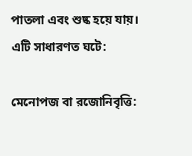পাতলা এবং শুষ্ক হয়ে যায়। এটি সাধারণত ঘটে:

মেনোপজ বা রজোনিবৃত্তি: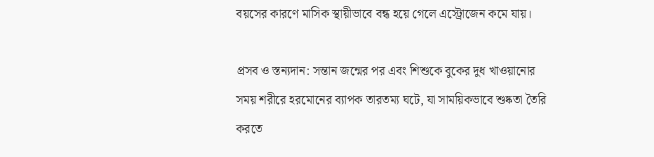বয়সের কারণে মাসিক স্থায়ীভাবে বন্ধ হয়ে গেলে এস্ট্রোজেন কমে যায়।

প্রসব ও স্তন্যদান: সন্তান জন্মের পর এবং শিশুকে বুকের দুধ খাওয়ানোর সময় শরীরে হরমোনের ব্যাপক তারতম্য ঘটে, যা সাময়িকভাবে শুষ্কতা তৈরি করতে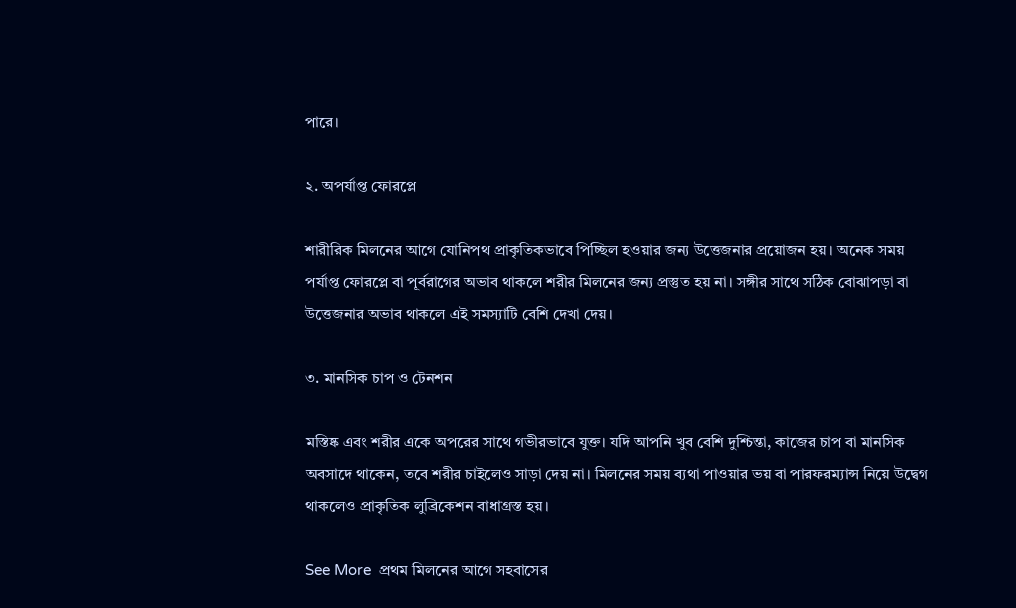পারে।

২. অপর্যাপ্ত ফোরপ্লে

শারীরিক মিলনের আগে যোনিপথ প্রাকৃতিকভাবে পিচ্ছিল হওয়ার জন্য উত্তেজনার প্রয়োজন হয়। অনেক সময় পর্যাপ্ত ফোরপ্লে বা পূর্বরাগের অভাব থাকলে শরীর মিলনের জন্য প্রস্তুত হয় না। সঙ্গীর সাথে সঠিক বোঝাপড়া বা উত্তেজনার অভাব থাকলে এই সমস্যাটি বেশি দেখা দেয়।

৩. মানসিক চাপ ও টেনশন

মস্তিষ্ক এবং শরীর একে অপরের সাথে গভীরভাবে যুক্ত। যদি আপনি খুব বেশি দুশ্চিন্তা, কাজের চাপ বা মানসিক অবসাদে থাকেন, তবে শরীর চাইলেও সাড়া দেয় না। মিলনের সময় ব্যথা পাওয়ার ভয় বা পারফরম্যান্স নিয়ে উদ্বেগ থাকলেও প্রাকৃতিক লুব্রিকেশন বাধাগ্রস্ত হয়।

See More  প্রথম মিলনের আগে সহবাসের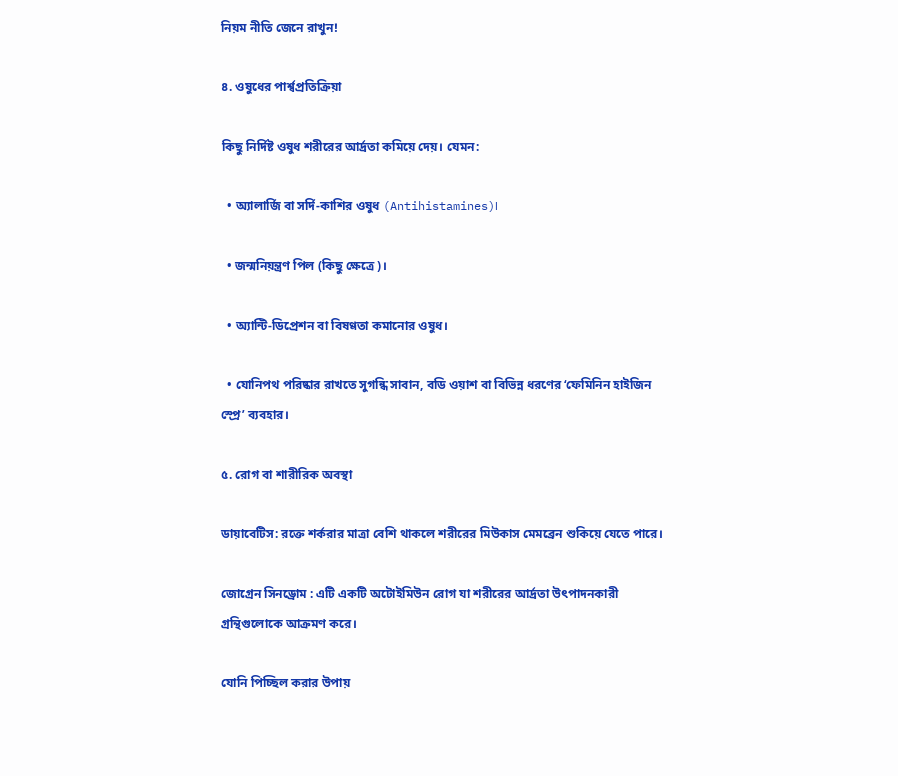নিয়ম নীতি জেনে রাখুন!

৪. ওষুধের পার্শ্বপ্রতিক্রিয়া

কিছু নির্দিষ্ট ওষুধ শরীরের আর্দ্রতা কমিয়ে দেয়। যেমন:

  • অ্যালার্জি বা সর্দি-কাশির ওষুধ (Antihistamines)।

  • জন্মনিয়ন্ত্রণ পিল (কিছু ক্ষেত্রে)।

  • অ্যান্টি-ডিপ্রেশন বা বিষণ্ণতা কমানোর ওষুধ।

  • যোনিপথ পরিষ্কার রাখতে সুগন্ধি সাবান, বডি ওয়াশ বা বিভিন্ন ধরণের ‘ফেমিনিন হাইজিন স্প্রে’ ব্যবহার।

৫. রোগ বা শারীরিক অবস্থা

ডায়াবেটিস: রক্তে শর্করার মাত্রা বেশি থাকলে শরীরের মিউকাস মেমব্রেন শুকিয়ে যেতে পারে।

জোগ্রেন সিনড্রোম : এটি একটি অটোইমিউন রোগ যা শরীরের আর্দ্রতা উৎপাদনকারী গ্রন্থিগুলোকে আক্রমণ করে।

যোনি পিচ্ছিল করার উপায়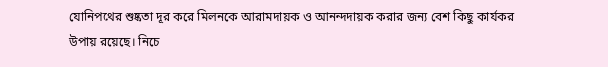যোনিপথের শুষ্কতা দূর করে মিলনকে আরামদায়ক ও আনন্দদায়ক করার জন্য বেশ কিছু কার্যকর উপায় রয়েছে। নিচে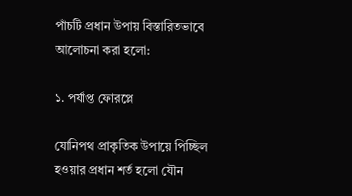পাঁচটি প্রধান উপায় বিস্তারিতভাবে আলোচনা করা হলো:

১. পর্যাপ্ত ফোরপ্লে

যোনিপথ প্রাকৃতিক উপায়ে পিচ্ছিল হওয়ার প্রধান শর্ত হলো যৌন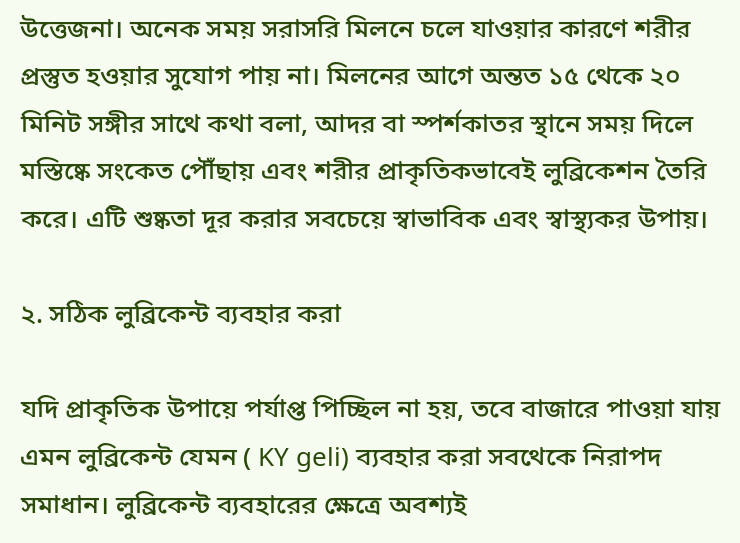উত্তেজনা। অনেক সময় সরাসরি মিলনে চলে যাওয়ার কারণে শরীর প্রস্তুত হওয়ার সুযোগ পায় না। মিলনের আগে অন্তত ১৫ থেকে ২০ মিনিট সঙ্গীর সাথে কথা বলা, আদর বা স্পর্শকাতর স্থানে সময় দিলে মস্তিষ্কে সংকেত পৌঁছায় এবং শরীর প্রাকৃতিকভাবেই লুব্রিকেশন তৈরি করে। এটি শুষ্কতা দূর করার সবচেয়ে স্বাভাবিক এবং স্বাস্থ্যকর উপায়।

২. সঠিক লুব্রিকেন্ট ব্যবহার করা

যদি প্রাকৃতিক উপায়ে পর্যাপ্ত পিচ্ছিল না হয়, তবে বাজারে পাওয়া যায় এমন লুব্রিকেন্ট যেমন ( KY geli) ব্যবহার করা সবথেকে নিরাপদ সমাধান। লুব্রিকেন্ট ব্যবহারের ক্ষেত্রে অবশ্যই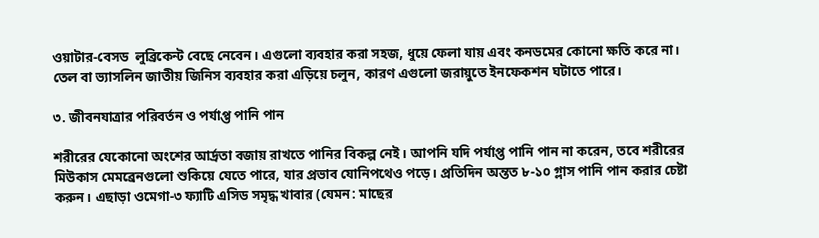ওয়াটার-বেসড  লুব্রিকেন্ট বেছে নেবেন। এগুলো ব্যবহার করা সহজ, ধুয়ে ফেলা যায় এবং কনডমের কোনো ক্ষতি করে না। তেল বা ভ্যাসলিন জাতীয় জিনিস ব্যবহার করা এড়িয়ে চলুন, কারণ এগুলো জরায়ুতে ইনফেকশন ঘটাতে পারে।

৩. জীবনযাত্রার পরিবর্তন ও পর্যাপ্ত পানি পান

শরীরের যেকোনো অংশের আর্দ্রতা বজায় রাখতে পানির বিকল্প নেই। আপনি যদি পর্যাপ্ত পানি পান না করেন, তবে শরীরের মিউকাস মেমব্রেনগুলো শুকিয়ে যেতে পারে, যার প্রভাব যোনিপথেও পড়ে। প্রতিদিন অন্তত ৮-১০ গ্লাস পানি পান করার চেষ্টা করুন। এছাড়া ওমেগা-৩ ফ্যাটি এসিড সমৃদ্ধ খাবার (যেমন: মাছের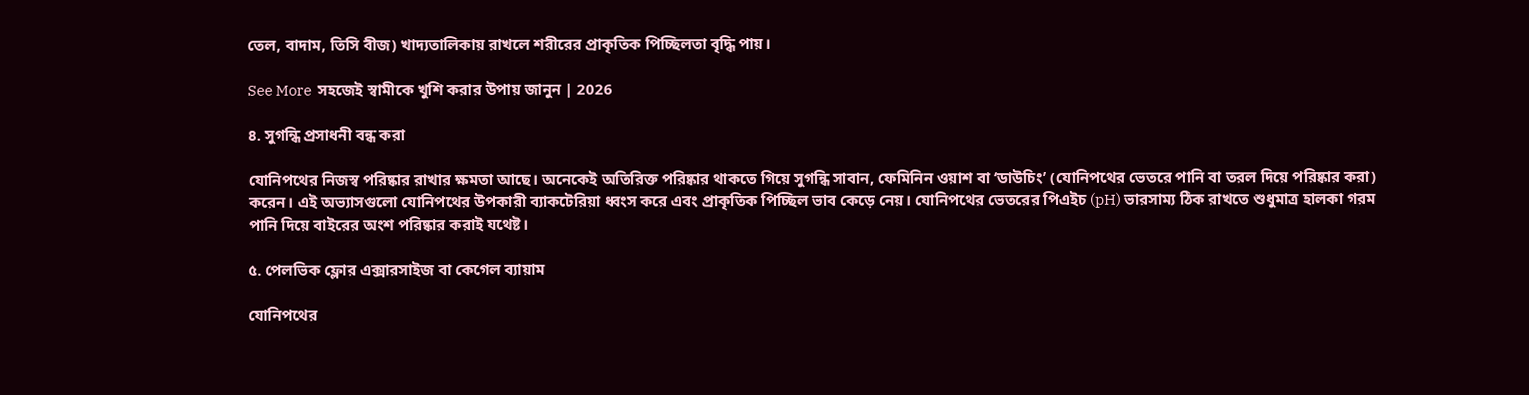তেল, বাদাম, তিসি বীজ) খাদ্যতালিকায় রাখলে শরীরের প্রাকৃতিক পিচ্ছিলতা বৃদ্ধি পায়।

See More  সহজেই স্বামীকে খুশি করার উপায় জানুন | 2026

৪. সুগন্ধি প্রসাধনী বন্ধ করা

যোনিপথের নিজস্ব পরিষ্কার রাখার ক্ষমতা আছে। অনেকেই অতিরিক্ত পরিষ্কার থাকতে গিয়ে সুগন্ধি সাবান, ফেমিনিন ওয়াশ বা ‘ডাউচিং’ (যোনিপথের ভেতরে পানি বা তরল দিয়ে পরিষ্কার করা) করেন। এই অভ্যাসগুলো যোনিপথের উপকারী ব্যাকটেরিয়া ধ্বংস করে এবং প্রাকৃতিক পিচ্ছিল ভাব কেড়ে নেয়। যোনিপথের ভেতরের পিএইচ (pH) ভারসাম্য ঠিক রাখতে শুধুমাত্র হালকা গরম পানি দিয়ে বাইরের অংশ পরিষ্কার করাই যথেষ্ট।

৫. পেলভিক ফ্লোর এক্সারসাইজ বা কেগেল ব্যায়াম

যোনিপথের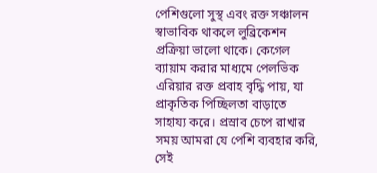পেশিগুলো সুস্থ এবং রক্ত সঞ্চালন স্বাভাবিক থাকলে লুব্রিকেশন প্রক্রিয়া ভালো থাকে। কেগেল ব্যায়াম করার মাধ্যমে পেলভিক এরিয়ার রক্ত প্রবাহ বৃদ্ধি পায়, যা প্রাকৃতিক পিচ্ছিলতা বাড়াতে সাহায্য করে। প্রস্রাব চেপে রাখার সময় আমরা যে পেশি ব্যবহার করি, সেই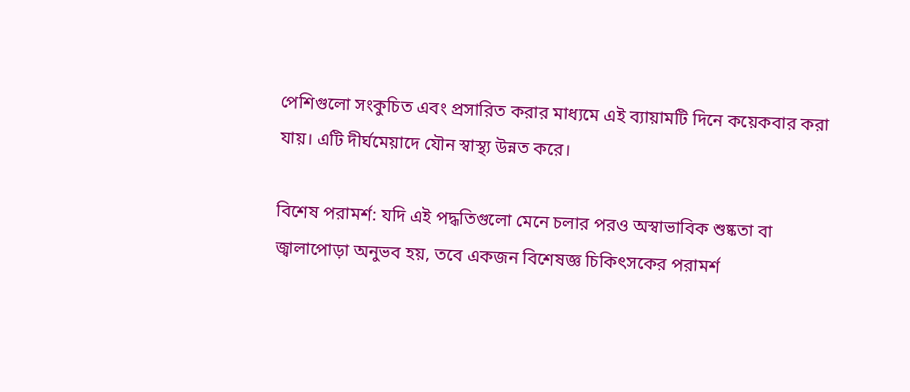পেশিগুলো সংকুচিত এবং প্রসারিত করার মাধ্যমে এই ব্যায়ামটি দিনে কয়েকবার করা যায়। এটি দীর্ঘমেয়াদে যৌন স্বাস্থ্য উন্নত করে।

বিশেষ পরামর্শ: যদি এই পদ্ধতিগুলো মেনে চলার পরও অস্বাভাবিক শুষ্কতা বা জ্বালাপোড়া অনুভব হয়, তবে একজন বিশেষজ্ঞ চিকিৎসকের পরামর্শ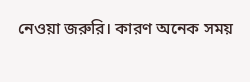নেওয়া জরুরি। কারণ অনেক সময়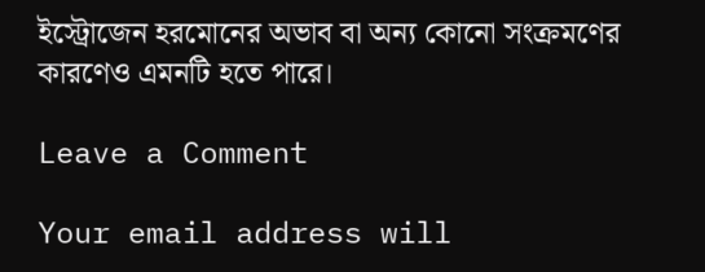ইস্ট্রোজেন হরমোনের অভাব বা অন্য কোনো সংক্রমণের কারণেও এমনটি হতে পারে।

Leave a Comment

Your email address will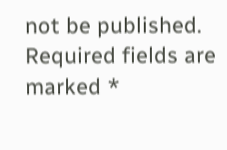not be published. Required fields are marked *